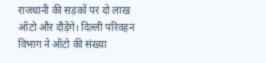राजधानी की सड़कों पर दो लाख ऑटो और दौड़ेंगे। दिल्ली परिवहन विभाग ने ऑटो की संख्या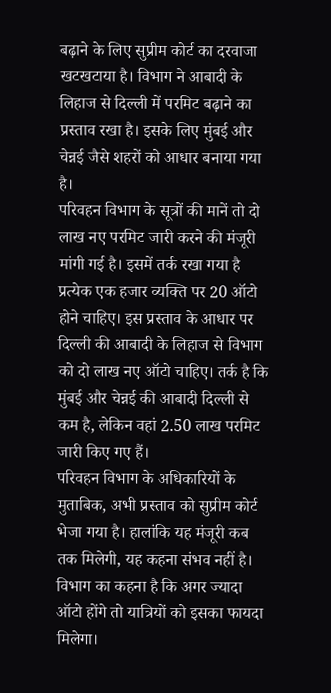बढ़ाने के लिए सुप्रीम कोर्ट का दरवाजा खटखटाया है। विभाग ने आबादी के लिहाज से दिल्ली में परमिट बढ़ाने का प्रस्ताव रखा है। इसके लिए मुंबई और चेन्नई जैसे शहरों को आधार बनाया गया है।
परिवहन विभाग के सूत्रों की मानें तो दो लाख नए परमिट जारी करने की मंजूरी मांगी गई है। इसमें तर्क रखा गया है प्रत्येक एक हजार व्यक्ति पर 20 ऑटो होने चाहिए। इस प्रस्ताव के आधार पर दिल्ली की आबादी के लिहाज से विभाग को दो लाख नए ऑटो चाहिए। तर्क है कि मुंबई और चेन्नई की आबादी दिल्ली से कम है, लेकिन वहां 2.50 लाख परमिट जारी किए गए हैं।
परिवहन विभाग के अधिकारियों के मुताबिक, अभी प्रस्ताव को सुप्रीम कोर्ट भेजा गया है। हालांकि यह मंजूरी कब तक मिलेगी, यह कहना संभव नहीं है। विभाग का कहना है कि अगर ज्यादा ऑटो होंगे तो यात्रियों को इसका फायदा मिलेगा।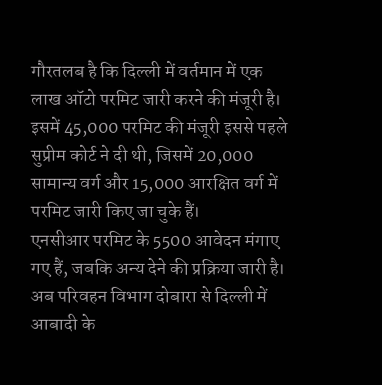गौरतलब है कि दिल्ली में वर्तमान में एक लाख ऑटो परमिट जारी करने की मंजूरी है। इसमें 45,000 परमिट की मंजूरी इससे पहले सुप्रीम कोर्ट ने दी थी, जिसमें 20,000 सामान्य वर्ग और 15,000 आरक्षित वर्ग में परमिट जारी किए जा चुके हैं।
एनसीआर परमिट के 5500 आवेदन मंगाए गए हैं, जबकि अन्य देने की प्रक्रिया जारी है। अब परिवहन विभाग दोबारा से दिल्ली में आबादी के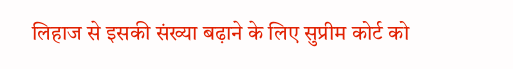लिहाज से इसकी संख्या बढ़ाने के लिए सुप्रीम कोर्ट को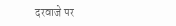दरवाजे पर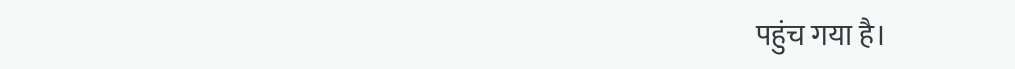पहुंच गया है।